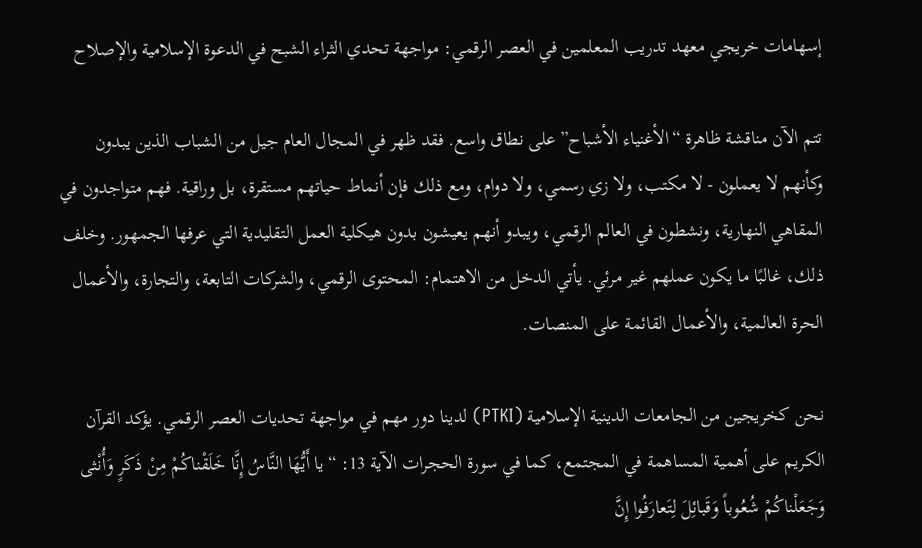إسهامات خريجي معهد تدريب المعلمين في العصر الرقمي: مواجهة تحدي الثراء الشبح في الدعوة الإسلامية والإصلاح

تتم الآن مناقشة ظاهرة “الأغنياء الأشباح” على نطاق واسع. فقد ظهر في المجال العام جيل من الشباب الذين يبدون وكأنهم لا يعملون - لا مكتب، ولا زي رسمي، ولا دوام، ومع ذلك فإن أنماط حياتهم مستقرة، بل وراقية. فهم متواجدون في المقاهي النهارية، ونشطون في العالم الرقمي، ويبدو أنهم يعيشون بدون هيكلية العمل التقليدية التي عرفها الجمهور. وخلف ذلك، غالبًا ما يكون عملهم غير مرئي. يأتي الدخل من الاهتمام: المحتوى الرقمي، والشركات التابعة، والتجارة، والأعمال الحرة العالمية، والأعمال القائمة على المنصات.

نحن كخريجين من الجامعات الدينية الإسلامية (PTKI) لدينا دور مهم في مواجهة تحديات العصر الرقمي. يؤكد القرآن الكريم على أهمية المساهمة في المجتمع، كما في سورة الحجرات الآية 13: “يا أَيُّهَا النَّاسُ إِنَّا خَلَقْناكُمْ مِنْ ذَكَرٍ وَأُنْثى وَجَعَلْناكُمْ شُعُوباً وَقَبائِلَ لِتَعارَفُوا إِنَّ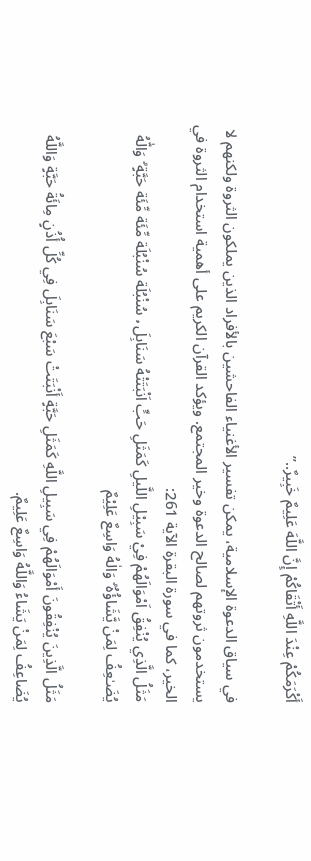أَكْرَمَكُمْ عِنْدَ اللَّهِ أَتْقَاكُمْ إِنَّ اللَّهَ عَلِيمٌ خَبِيرٌ..”

في سياق الدعوة الإسلامية، يمكن تفسير الأغنياء الفاحشين بالأفراد الذين يملكون الثروة ولكنهم لا يستخدمون ثروتهم لصالح الدعوة وخير المجتمع. ويؤكد القرآن الكريم على أهمية استخدام الثروة في الخير، كما في سورة البقرة الآية 261:
مَثَلُ الَّذِي يُنْفِقُ اَمْوَالَهُمْ فِيْ سَبِيْلِ اللَّيلِ كَمَثَلِ حَبٍّ اَنْبَتَتْهُ سَنَابِلَ ۥ سُنْبُلَة سُنْبُلَة مِّئَة مِّئَة حَبَّةٍ ۗ وَالّٰهُ يُضَـٰعِفُ لِمَنْ يَّشَاؤُهُ ۗ وَالٰهُ وَاسِعٌ عَلِيْمٌ

مَثَلُ الَّذِينَ يُنْفِقُونَ أَمْوَالَهُمْ فِي سَبِيلِ اللَّهِ كَمَثَلِ حَبَّةٍ أَنْبَتَتْ سَبْعَ سَنَابِلَ فِي كُلِّ أُذُنٍ مِائَةُ حَبَّةٍ وَاللَّهُ يُضَاعِفُ لِمَنْ يَشَاءُ وَاللَّهُ وَاسِعٌ عَلِيمٌ.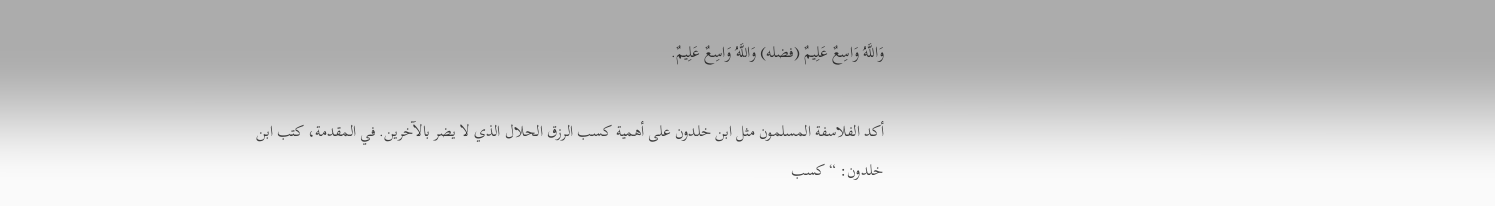وَاللَّهُ وَاسِعٌ عَلِيمٌ (فضله) وَاللَّهُ وَاسِعٌ عَلِيمٌ.

أكد الفلاسفة المسلمون مثل ابن خلدون على أهمية كسب الرزق الحلال الذي لا يضر بالآخرين. في المقدمة، كتب ابن خلدون: “كسب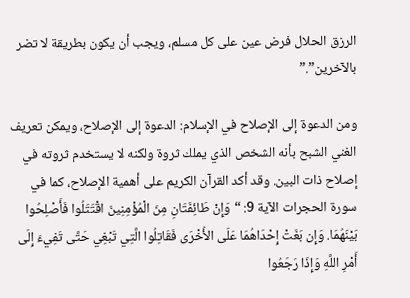الرزق الحلال فرض عين على كل مسلم، ويجب أن يكون بطريقة لا تضر بالآخرين”.”

ومن الدعوة إلى الإصلاح في الإسلام: الدعوة إلى الإصلاح، ويمكن تعريف الغني الشبح بأنه الشخص الذي يملك ثروة ولكنه لا يستخدم ثروته في إصلاح ذات البين. وقد أكد القرآن الكريم على أهمية الإصلاح، كما في سورة الحجرات الآية 9: “وَإِنْ طَائِفَتَانِ مِنَ الْمُؤْمِنِينَ اقْتَتَلُوا فَأَصْلِحُوا بَيْنَهُمَا. وَإِن بَغَتْ إِحْدَاهُمَا عَلَى الأُخْرَى فَقَاتِلُوا الَّتِي تَبْغِي حَتَّى تَفِيءَ إِلَى أَمْرِ اللَّهِ وَإِذَا رَجَعُوا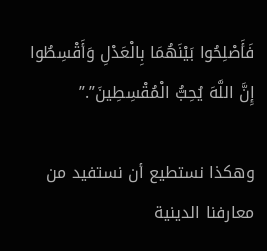فَأَصْلِحُوا بَيْنَهُمَا بِالْعَدْلِ وَأَقْسِطُوا إِنَّ اللَّهَ يُحِبُّ الْمُقْسِطِينَ”.”

وهكذا نستطيع أن نستفيد من معارفنا الدينية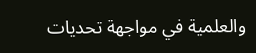والعلمية في مواجهة تحديات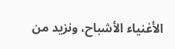الأغنياء الأشباح، ونزيد من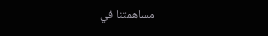مساهمتنا في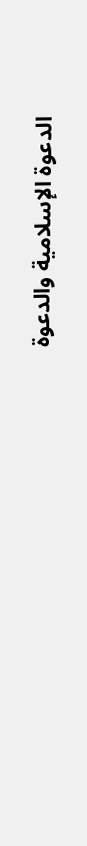الدعوة الإسلامية والدعوة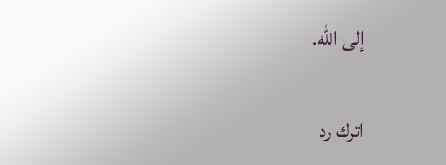إلى الله.

اترك رد